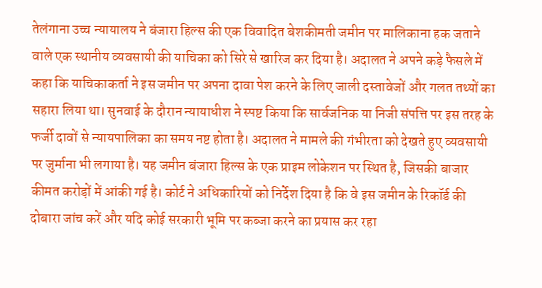तेलंगाना उच्च न्यायालय ने बंजारा हिल्स की एक विवादित बेशकीमती जमीन पर मालिकाना हक जताने वाले एक स्थानीय व्यवसायी की याचिका को सिरे से खारिज कर दिया है। अदालत ने अपने कड़े फैसले में कहा कि याचिकाकर्ता ने इस जमीन पर अपना दावा पेश करने के लिए जाली दस्तावेजों और गलत तथ्यों का सहारा लिया था। सुनवाई के दौरान न्यायाधीश ने स्पष्ट किया कि सार्वजनिक या निजी संपत्ति पर इस तरह के फर्जी दावों से न्यायपालिका का समय नष्ट होता है। अदालत ने मामले की गंभीरता को देखते हुए व्यवसायी पर जुर्माना भी लगाया है। यह जमीन बंजारा हिल्स के एक प्राइम लोकेशन पर स्थित है, जिसकी बाजार कीमत करोड़ों में आंकी गई है। कोर्ट ने अधिकारियों को निर्देश दिया है कि वे इस जमीन के रिकॉर्ड की दोबारा जांच करें और यदि कोई सरकारी भूमि पर कब्जा करने का प्रयास कर रहा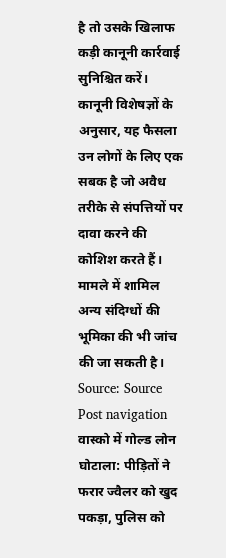है तो उसके खिलाफ कड़ी कानूनी कार्रवाई सुनिश्चित करें। कानूनी विशेषज्ञों के अनुसार, यह फैसला उन लोगों के लिए एक सबक है जो अवैध तरीके से संपत्तियों पर दावा करने की कोशिश करते हैं। मामले में शामिल अन्य संदिग्धों की भूमिका की भी जांच की जा सकती है। Source: Source Post navigation वास्को में गोल्ड लोन घोटाला: पीड़ितों ने फरार ज्वैलर को खुद पकड़ा, पुलिस को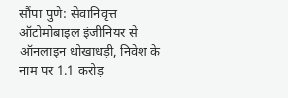सौंपा पुणे: सेवानिवृत्त ऑटोमोबाइल इंजीनियर से ऑनलाइन धोखाधड़ी, निवेश के नाम पर 1.1 करोड़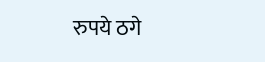रुपये ठगे